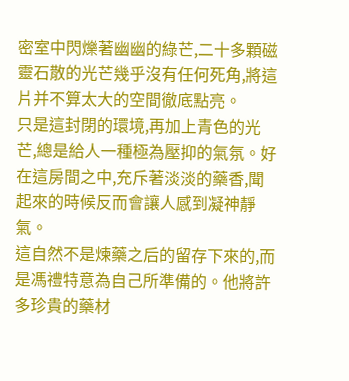密室中閃爍著幽幽的綠芒,二十多顆磁靈石散的光芒幾乎沒有任何死角,將這片并不算太大的空間徹底點亮。
只是這封閉的環境,再加上青色的光芒,總是給人一種極為壓抑的氣氛。好在這房間之中,充斥著淡淡的藥香,聞起來的時候反而會讓人感到凝神靜氣。
這自然不是煉藥之后的留存下來的,而是馮禮特意為自己所準備的。他將許多珍貴的藥材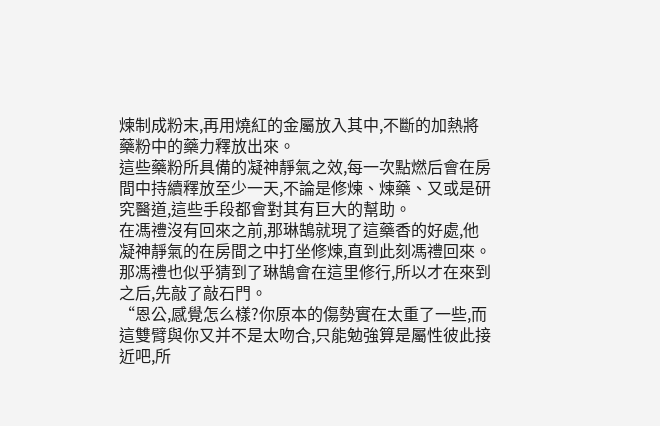煉制成粉末,再用燒紅的金屬放入其中,不斷的加熱將藥粉中的藥力釋放出來。
這些藥粉所具備的凝神靜氣之效,每一次點燃后會在房間中持續釋放至少一天,不論是修煉、煉藥、又或是研究醫道,這些手段都會對其有巨大的幫助。
在馮禮沒有回來之前,那琳鵠就現了這藥香的好處,他凝神靜氣的在房間之中打坐修煉,直到此刻馮禮回來。那馮禮也似乎猜到了琳鵠會在這里修行,所以才在來到之后,先敲了敲石門。
“恩公,感覺怎么樣?你原本的傷勢實在太重了一些,而這雙臂與你又并不是太吻合,只能勉強算是屬性彼此接近吧,所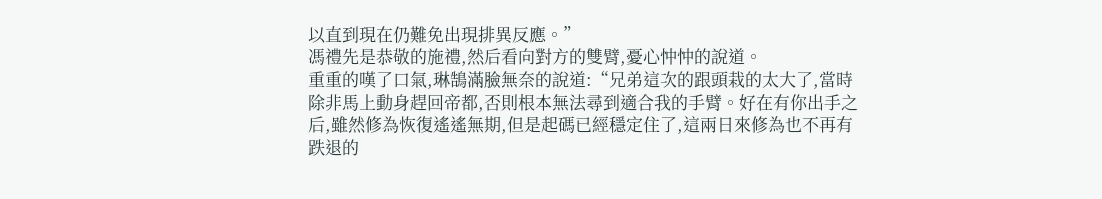以直到現在仍難免出現排異反應。”
馮禮先是恭敬的施禮,然后看向對方的雙臂,憂心忡忡的說道。
重重的嘆了口氣,琳鵠滿臉無奈的說道:“兄弟這次的跟頭栽的太大了,當時除非馬上動身趕回帝都,否則根本無法尋到適合我的手臂。好在有你出手之后,雖然修為恢復遙遙無期,但是起碼已經穩定住了,這兩日來修為也不再有跌退的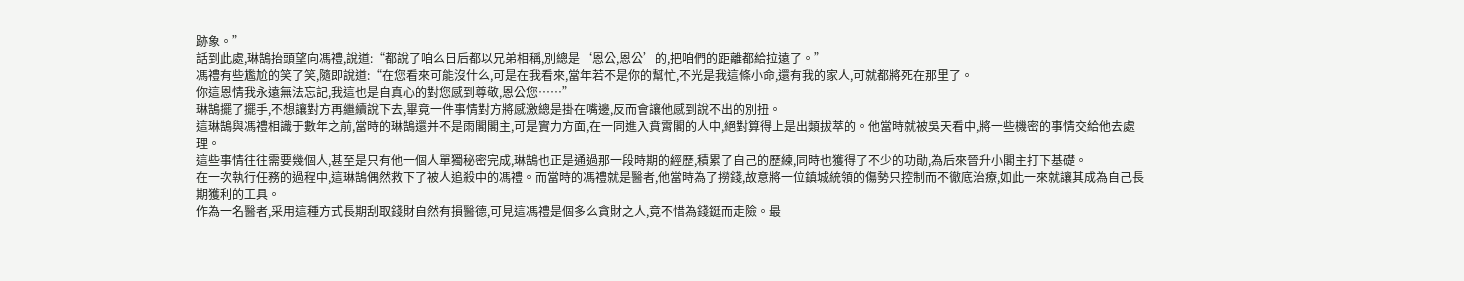跡象。”
話到此處,琳鵠抬頭望向馮禮,說道:“都說了咱么日后都以兄弟相稱,別總是‘恩公,恩公’的,把咱們的距離都給拉遠了。”
馮禮有些尷尬的笑了笑,隨即說道:“在您看來可能沒什么,可是在我看來,當年若不是你的幫忙,不光是我這條小命,還有我的家人,可就都將死在那里了。
你這恩情我永遠無法忘記,我這也是自真心的對您感到尊敬,恩公您……”
琳鵠擺了擺手,不想讓對方再繼續說下去,畢竟一件事情對方將感激總是掛在嘴邊,反而會讓他感到說不出的別扭。
這琳鵠與馮禮相識于數年之前,當時的琳鵠還并不是雨閣閣主,可是實力方面,在一同進入賁霄閣的人中,絕對算得上是出類拔萃的。他當時就被吳天看中,將一些機密的事情交給他去處理。
這些事情往往需要幾個人,甚至是只有他一個人單獨秘密完成,琳鵠也正是通過那一段時期的經歷,積累了自己的歷練,同時也獲得了不少的功勛,為后來晉升小閣主打下基礎。
在一次執行任務的過程中,這琳鵠偶然救下了被人追殺中的馮禮。而當時的馮禮就是醫者,他當時為了撈錢,故意將一位鎮城統領的傷勢只控制而不徹底治療,如此一來就讓其成為自己長期獲利的工具。
作為一名醫者,采用這種方式長期刮取錢財自然有損醫德,可見這馮禮是個多么貪財之人,竟不惜為錢鋌而走險。最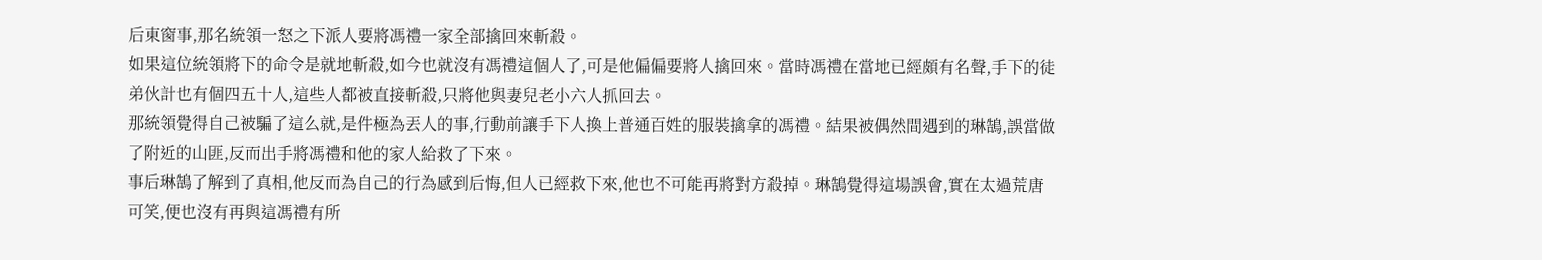后東窗事,那名統領一怒之下派人要將馮禮一家全部擒回來斬殺。
如果這位統領將下的命令是就地斬殺,如今也就沒有馮禮這個人了,可是他偏偏要將人擒回來。當時馮禮在當地已經頗有名聲,手下的徒弟伙計也有個四五十人,這些人都被直接斬殺,只將他與妻兒老小六人抓回去。
那統領覺得自己被騙了這么就,是件極為丟人的事,行動前讓手下人換上普通百姓的服裝擒拿的馮禮。結果被偶然間遇到的琳鵠,誤當做了附近的山匪,反而出手將馮禮和他的家人給救了下來。
事后琳鵠了解到了真相,他反而為自己的行為感到后悔,但人已經救下來,他也不可能再將對方殺掉。琳鵠覺得這場誤會,實在太過荒唐可笑,便也沒有再與這馮禮有所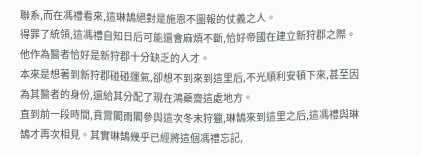聯系,而在馮禮看來,這琳鵠絕對是施恩不圖報的仗義之人。
得罪了統領,這馮禮自知日后可能還會麻煩不斷,恰好帝國在建立新狩郡之際。他作為醫者恰好是新狩郡十分缺乏的人才。
本來是想著到新狩郡碰碰運氣,卻想不到來到這里后,不光順利安頓下來,甚至因為其醫者的身份,還給其分配了現在鴻藥齋這處地方。
直到前一段時間,賁霄閣雨閣參與這次冬末狩獵,琳鵠來到這里之后,這馮禮與琳鵠才再次相見。其實琳鵠幾乎已經將這個馮禮忘記,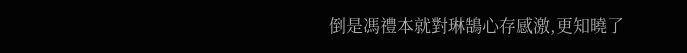倒是馮禮本就對琳鵠心存感激,更知曉了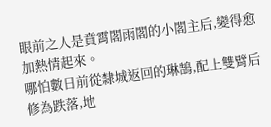眼前之人是賁霄閣雨閣的小閣主后,變得愈加熱情起來。
哪怕數日前從隸城返回的琳鵠,配上雙臂后修為跌落,地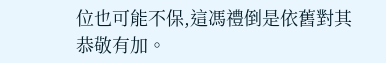位也可能不保,這馮禮倒是依舊對其恭敬有加。